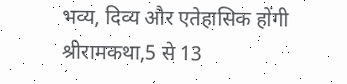भव्य, दिव्य और एतेहासिक होंगी श्रीरामकथा,5 से 13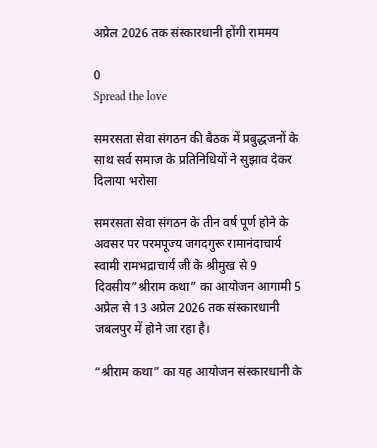अप्रेल 2026 तक संस्कारधानी होंगी राममय

0
Spread the love

समरसता सेवा संगठन की बैठक में प्रबुद्धजनों के साथ सर्व समाज के प्रतिनिधियों ने सुझाव देकर दिलाया भरोसा

समरसता सेवा संगठन के तीन वर्ष पूर्ण होने के अवसर पर परमपूज्य जगदगुरू रामानंदाचार्य स्वामी रामभद्राचार्य जी के श्रीमुख से 9 दिवसीय”श्रीराम कथा” का आयोजन आगामी 5 अप्रेल से 13 अप्रेल 2026 तक संस्कारधानी जबलपुर में होने जा रहा है।

“श्रीराम कथा” का यह आयोजन संस्कारधानी के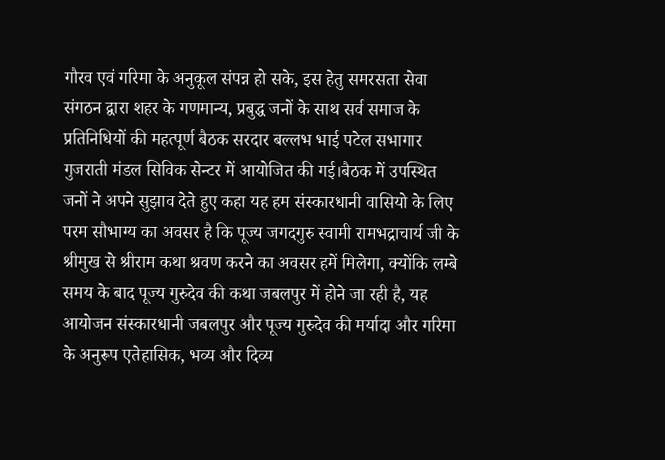गौरव एवं गरिमा के अनुकूल संपन्न हो सके, इस हेतु समरसता सेवा संगठन द्वारा शहर के गणमान्य, प्रबुद्ध जनों के साथ सर्व समाज के प्रतिनिधियों की महत्पूर्ण बैठक सरदार बल्लभ भाई पटेल सभागार गुजराती मंडल सिविक सेन्टर में आयोजित की गई।बैठक में उपस्थित जनों ने अपने सुझाव देते हुए कहा यह हम संस्कारधानी वासियो के लिए परम सौभाग्य का अवसर है कि पूज्य जगदगुरु स्वामी रामभद्राचार्य जी के श्रीमुख से श्रीराम कथा श्रवण करने का अवसर हमें मिलेगा, क्योंकि लम्बे समय के बाद पूज्य गुरुदेव की कथा जबलपुर में होने जा रही है, यह आयोजन संस्कारधानी जबलपुर और पूज्य गुरुदेव की मर्यादा और गरिमा के अनुरूप एतेहासिक, भव्य और दिव्य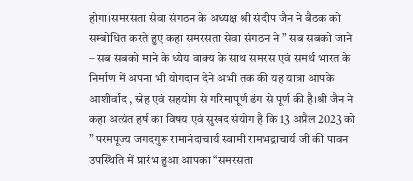होगा।समरसता सेवा संगठन के अध्यक्ष श्री संदीप जैन ने बैठक को सम्बोधित करते हुए कहा समरसता सेवा संगठन ने ” सब सबको जाने – सब सबको माने के ध्येय वाक्य के साथ समरस एवं समर्थ भारत के निर्माण में अपना भी योगदान देने अभी तक की यह यात्रा आपके आशीर्वाद , स्नेह एवं सहयोग से गरिमापूर्ण ढंग से पूर्ण की है।श्री जैन ने कहा अत्यंत हर्ष का विषय एवं सुखद संयोग है कि 13 अप्रैल 2023 को ” परमपूज्य जगदगुरू रामानंदाचार्य स्वामी रामभद्राचार्य जी की पावन उपस्थिति में प्रारंभ हुआ आपका “समरसता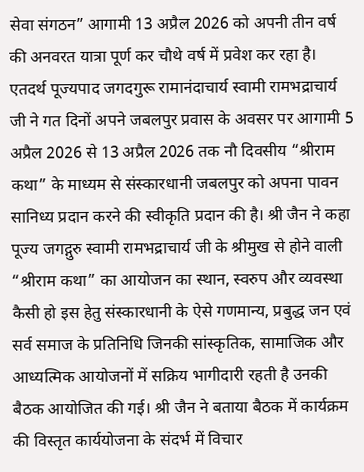सेवा संगठन” आगामी 13 अप्रैल 2026 को अपनी तीन वर्ष की अनवरत यात्रा पूर्ण कर चौथे वर्ष में प्रवेश कर रहा है। एतदर्थ पूज्यपाद जगदगुरू रामानंदाचार्य स्वामी रामभद्राचार्य जी ने गत दिनों अपने जबलपुर प्रवास के अवसर पर आगामी 5 अप्रैल 2026 से 13 अप्रैल 2026 तक नौ दिवसीय “श्रीराम कथा” के माध्यम से संस्कारधानी जबलपुर को अपना पावन सानिध्य प्रदान करने की स्वीकृति प्रदान की है। श्री जैन ने कहा पूज्य जगद्गुरु स्वामी रामभद्राचार्य जी के श्रीमुख से होने वाली “श्रीराम कथा” का आयोजन का स्थान, स्वरुप और व्यवस्था कैसी हो इस हेतु संस्कारधानी के ऐसे गणमान्य, प्रबुद्ध जन एवं सर्व समाज के प्रतिनिधि जिनकी सांस्कृतिक, सामाजिक और आध्यत्मिक आयोजनों में सक्रिय भागीदारी रहती है उनकी बैठक आयोजित की गई। श्री जैन ने बताया बैठक में कार्यक्रम की विस्तृत कार्ययोजना के संदर्भ में विचार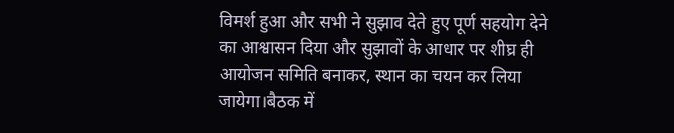विमर्श हुआ और सभी ने सुझाव देते हुए पूर्ण सहयोग देने का आश्वासन दिया और सुझावों के आधार पर शीघ्र ही आयोजन समिति बनाकर, स्थान का चयन कर लिया जायेगा।बैठक में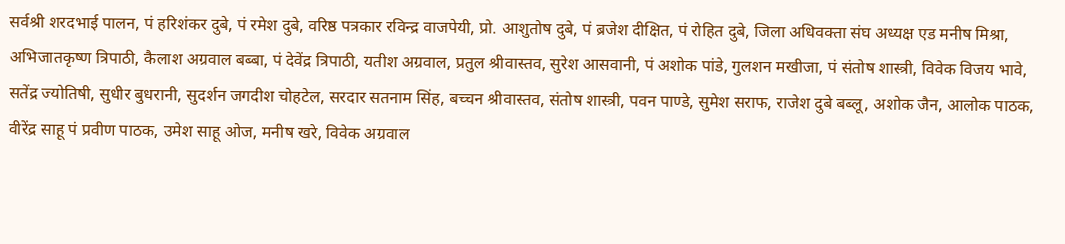सर्वश्री शरदभाई पालन, पं हरिशंकर दुबे, पं रमेश दुबे, वरिष्ठ पत्रकार रविन्द्र वाजपेयी, प्रो. आशुतोष दुबे, पं ब्रजेश दीक्षित, पं रोहित दुबे, जिला अधिवक्ता संघ अध्यक्ष एड मनीष मिश्रा, अभिजातकृष्ण त्रिपाठी, कैलाश अग्रवाल बब्बा, पं देवेंद्र त्रिपाठी, यतीश अग्रवाल, प्रतुल श्रीवास्तव, सुरेश आसवानी, पं अशोक पांडे, गुलशन मखीजा, पं संतोष शास्त्री, विवेक विजय भावे, सतेंद्र ज्योतिषी, सुधीर बुधरानी, सुदर्शन जगदीश चोहटेल, सरदार सतनाम सिंह, बच्चन श्रीवास्तव, संतोष शास्त्री, पवन पाण्डे, सुमेश सराफ, राजेश दुबे बब्लू, अशोक जैन, आलोक पाठक, वीरेंद्र साहू पं प्रवीण पाठक, उमेश साहू ओज, मनीष खरे, विवेक अग्रवाल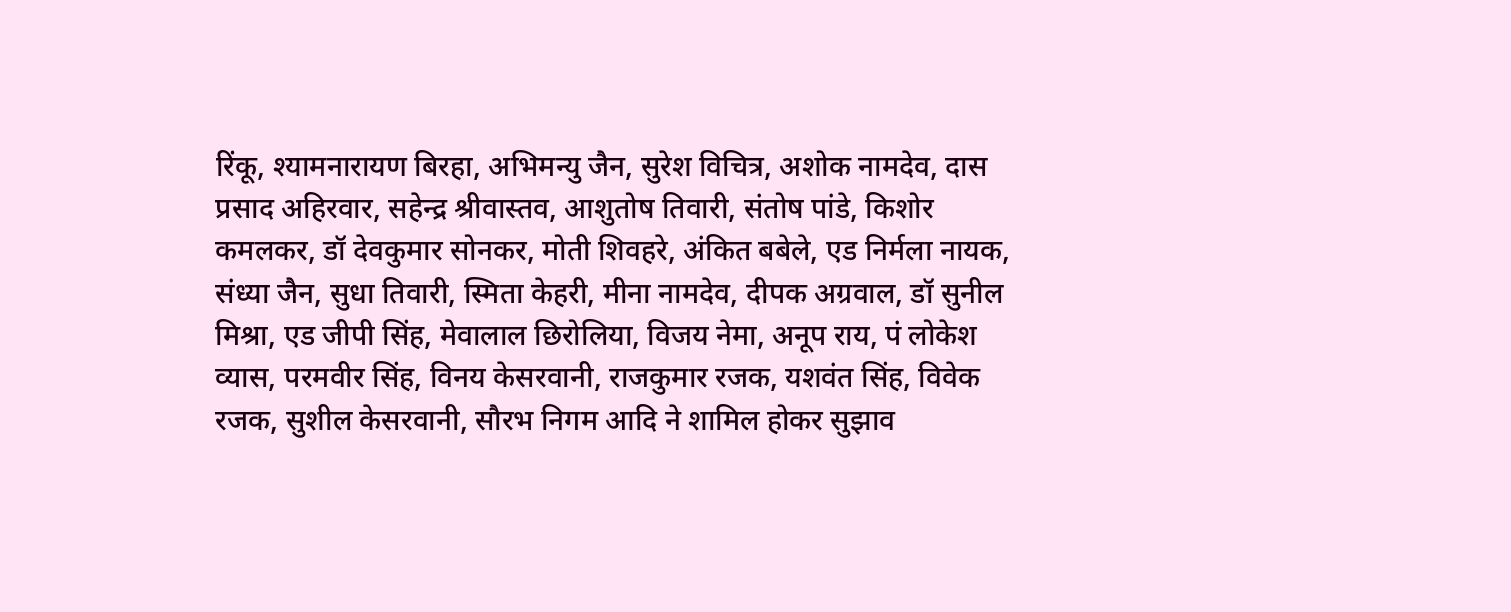रिंकू, श्यामनारायण बिरहा, अभिमन्यु जैन, सुरेश विचित्र, अशोक नामदेव, दास प्रसाद अहिरवार, सहेन्द्र श्रीवास्तव, आशुतोष तिवारी, संतोष पांडे, किशोर कमलकर, डॉ देवकुमार सोनकर, मोती शिवहरे, अंकित बबेले, एड निर्मला नायक, संध्या जैन, सुधा तिवारी, स्मिता केहरी, मीना नामदेव, दीपक अग्रवाल, डॉ सुनील मिश्रा, एड जीपी सिंह, मेवालाल छिरोलिया, विजय नेमा, अनूप राय, पं लोकेश व्यास, परमवीर सिंह, विनय केसरवानी, राजकुमार रजक, यशवंत सिंह, विवेक रजक, सुशील केसरवानी, सौरभ निगम आदि ने शामिल होकर सुझाव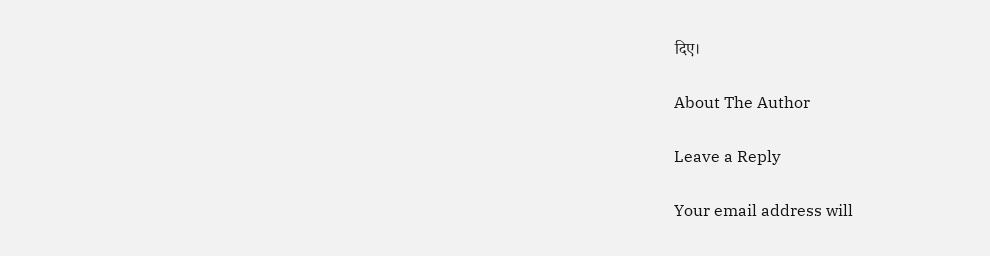दिए।

About The Author

Leave a Reply

Your email address will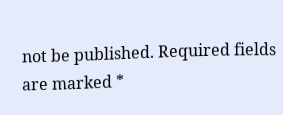not be published. Required fields are marked *